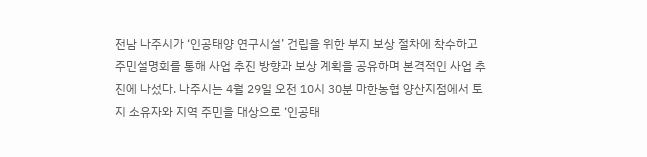전남 나주시가 ‘인공태양 연구시설’ 건립을 위한 부지 보상 절차에 착수하고 주민설명회를 통해 사업 추진 방향과 보상 계획을 공유하며 본격적인 사업 추진에 나섰다. 나주시는 4월 29일 오전 10시 30분 마한농협 양산지점에서 토지 소유자와 지역 주민을 대상으로 ‘인공태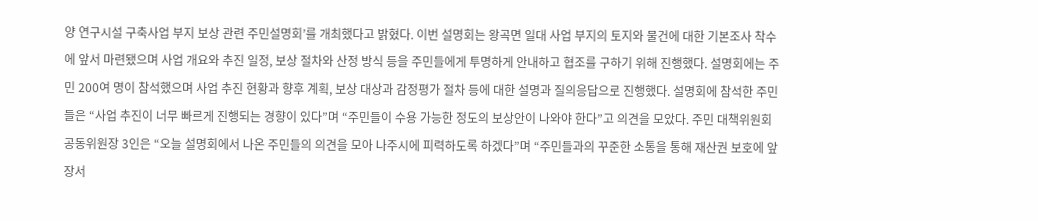양 연구시설 구축사업 부지 보상 관련 주민설명회’를 개최했다고 밝혔다. 이번 설명회는 왕곡면 일대 사업 부지의 토지와 물건에 대한 기본조사 착수에 앞서 마련됐으며 사업 개요와 추진 일정, 보상 절차와 산정 방식 등을 주민들에게 투명하게 안내하고 협조를 구하기 위해 진행했다. 설명회에는 주민 200여 명이 참석했으며 사업 추진 현황과 향후 계획, 보상 대상과 감정평가 절차 등에 대한 설명과 질의응답으로 진행했다. 설명회에 참석한 주민들은 “사업 추진이 너무 빠르게 진행되는 경향이 있다”며 “주민들이 수용 가능한 정도의 보상안이 나와야 한다”고 의견을 모았다. 주민 대책위원회 공동위원장 3인은 “오늘 설명회에서 나온 주민들의 의견을 모아 나주시에 피력하도록 하겠다”며 “주민들과의 꾸준한 소통을 통해 재산권 보호에 앞장서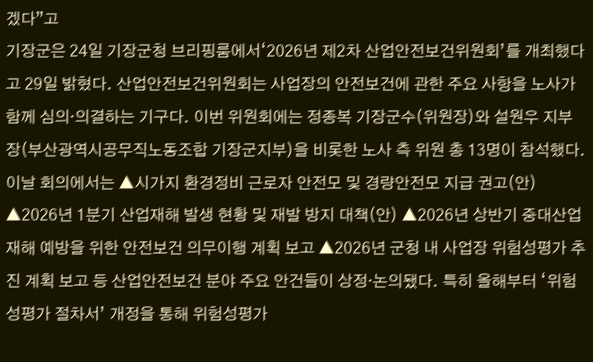겠다”고
기장군은 24일 기장군청 브리핑룸에서‘2026년 제2차 산업안전보건위원회’를 개최했다고 29일 밝혔다. 산업안전보건위원회는 사업장의 안전보건에 관한 주요 사항을 노사가 함께 심의·의결하는 기구다. 이번 위원회에는 정종복 기장군수(위원장)와 설원우 지부장(부산광역시공무직노동조합 기장군지부)을 비롯한 노사 측 위원 총 13명이 참석했다. 이날 회의에서는 ▲시가지 환경정비 근로자 안전모 및 경량안전모 지급 권고(안) ▲2026년 1분기 산업재해 발생 현황 및 재발 방지 대책(안) ▲2026년 상반기 중대산업재해 예방을 위한 안전보건 의무이행 계획 보고 ▲2026년 군청 내 사업장 위험성평가 추진 계획 보고 등 산업안전보건 분야 주요 안건들이 상정·논의됐다. 특히 올해부터 ‘위험성평가 절차서’ 개정을 통해 위험성평가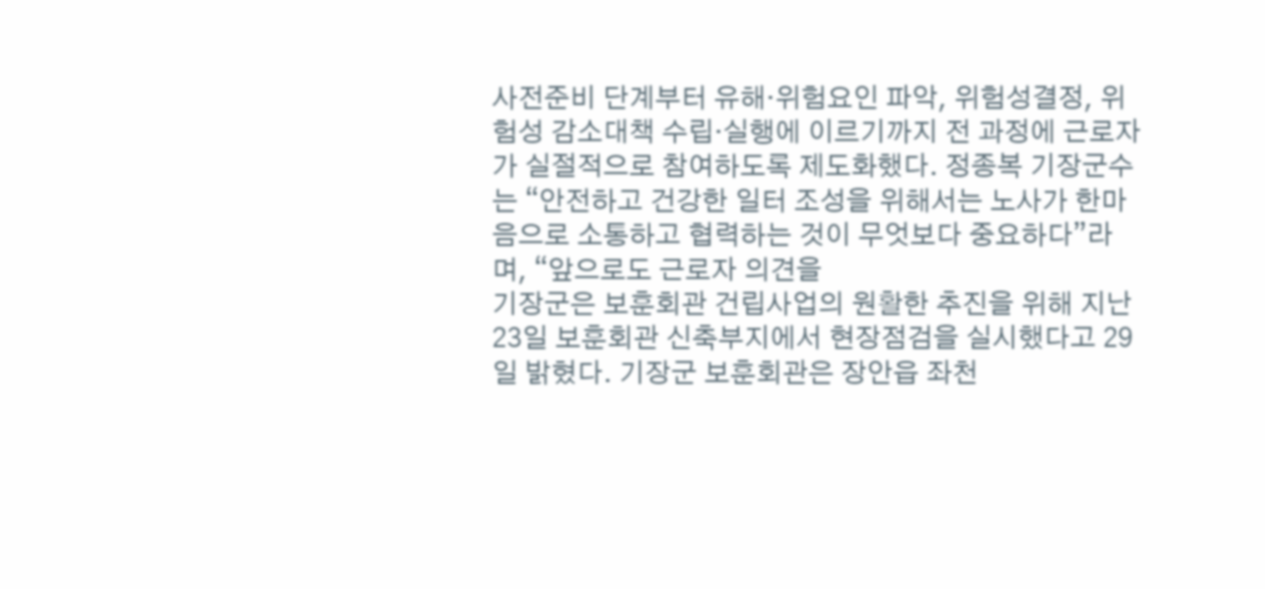사전준비 단계부터 유해·위험요인 파악, 위험성결정, 위험성 감소대책 수립·실행에 이르기까지 전 과정에 근로자가 실절적으로 참여하도록 제도화했다. 정종복 기장군수는 “안전하고 건강한 일터 조성을 위해서는 노사가 한마음으로 소통하고 협력하는 것이 무엇보다 중요하다”라며, “앞으로도 근로자 의견을
기장군은 보훈회관 건립사업의 원활한 추진을 위해 지난 23일 보훈회관 신축부지에서 현장점검을 실시했다고 29일 밝혔다. 기장군 보훈회관은 장안읍 좌천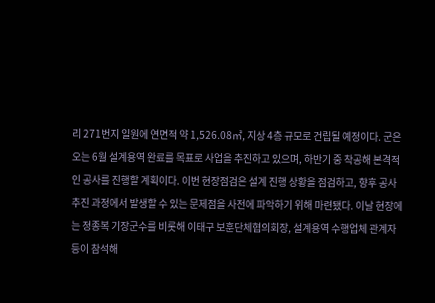리 271번지 일원에 연면적 약 1,526.08㎡, 지상 4층 규모로 건립될 예정이다. 군은 오는 6월 설계용역 완료를 목표로 사업을 추진하고 있으며, 하반기 중 착공해 본격적인 공사를 진행할 계획이다. 이번 현장점검은 설계 진행 상황을 점검하고, 향후 공사 추진 과정에서 발생할 수 있는 문제점을 사전에 파악하기 위해 마련됐다. 이날 현장에는 정종복 기장군수를 비롯해 이태구 보훈단체협의회장, 설계용역 수행업체 관계자 등이 참석해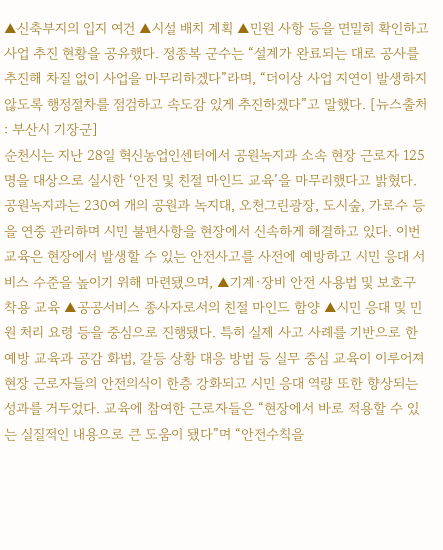▲신축부지의 입지 여건 ▲시설 배치 계획 ▲민원 사항 등을 면밀히 확인하고 사업 추진 현황을 공유했다. 정종복 군수는 “설계가 완료되는 대로 공사를 추진해 차질 없이 사업을 마무리하겠다”라며, “더이상 사업 지연이 발생하지 않도록 행정절차를 점검하고 속도감 있게 추진하겠다”고 말했다. [뉴스출처 : 부산시 기장군]
순천시는 지난 28일 혁신농업인센터에서 공원녹지과 소속 현장 근로자 125명을 대상으로 실시한 ‘안전 및 친절 마인드 교육’을 마무리했다고 밝혔다. 공원녹지과는 230여 개의 공원과 녹지대, 오천그린광장, 도시숲, 가로수 등을 연중 관리하며 시민 불편사항을 현장에서 신속하게 해결하고 있다. 이번 교육은 현장에서 발생할 수 있는 안전사고를 사전에 예방하고 시민 응대 서비스 수준을 높이기 위해 마련됐으며, ▲기계·장비 안전 사용법 및 보호구 착용 교육 ▲공공서비스 종사자로서의 친절 마인드 함양 ▲시민 응대 및 민원 처리 요령 등을 중심으로 진행됐다. 특히 실제 사고 사례를 기반으로 한 예방 교육과 공감 화법, 갈등 상황 대응 방법 등 실무 중심 교육이 이루어져 현장 근로자들의 안전의식이 한층 강화되고 시민 응대 역량 또한 향상되는 성과를 거두었다. 교육에 참여한 근로자들은 “현장에서 바로 적용할 수 있는 실질적인 내용으로 큰 도움이 됐다”며 “안전수칙을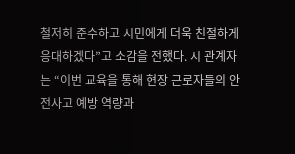철저히 준수하고 시민에게 더욱 친절하게 응대하겠다”고 소감을 전했다. 시 관계자는 “이번 교육을 통해 현장 근로자들의 안전사고 예방 역량과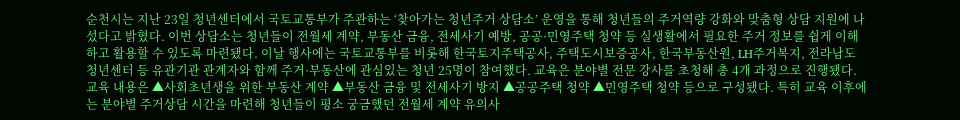순천시는 지난 23일 청년센터에서 국토교통부가 주관하는 ‘찾아가는 청년주거 상담소’ 운영을 통해 청년들의 주거역량 강화와 맞춤형 상담 지원에 나섰다고 밝혔다. 이번 상담소는 청년들이 전월세 계약, 부동산 금융, 전세사기 예방, 공공·민영주택 청약 등 실생활에서 필요한 주거 정보를 쉽게 이해하고 활용할 수 있도록 마련됐다. 이날 행사에는 국토교통부를 비롯해 한국토지주택공사, 주택도시보증공사, 한국부동산원, LH주거복지, 전라남도 청년센터 등 유관기관 관계자와 함께 주거·부동산에 관심있는 청년 25명이 참여했다. 교육은 분야별 전문 강사를 초청해 총 4개 과정으로 진행됐다. 교육 내용은 ▲사회초년생을 위한 부동산 계약 ▲부동산 금융 및 전세사기 방지 ▲공공주택 청약 ▲민영주택 청약 등으로 구성됐다. 특히 교육 이후에는 분야별 주거상담 시간을 마련해 청년들이 평소 궁금했던 전월세 계약 유의사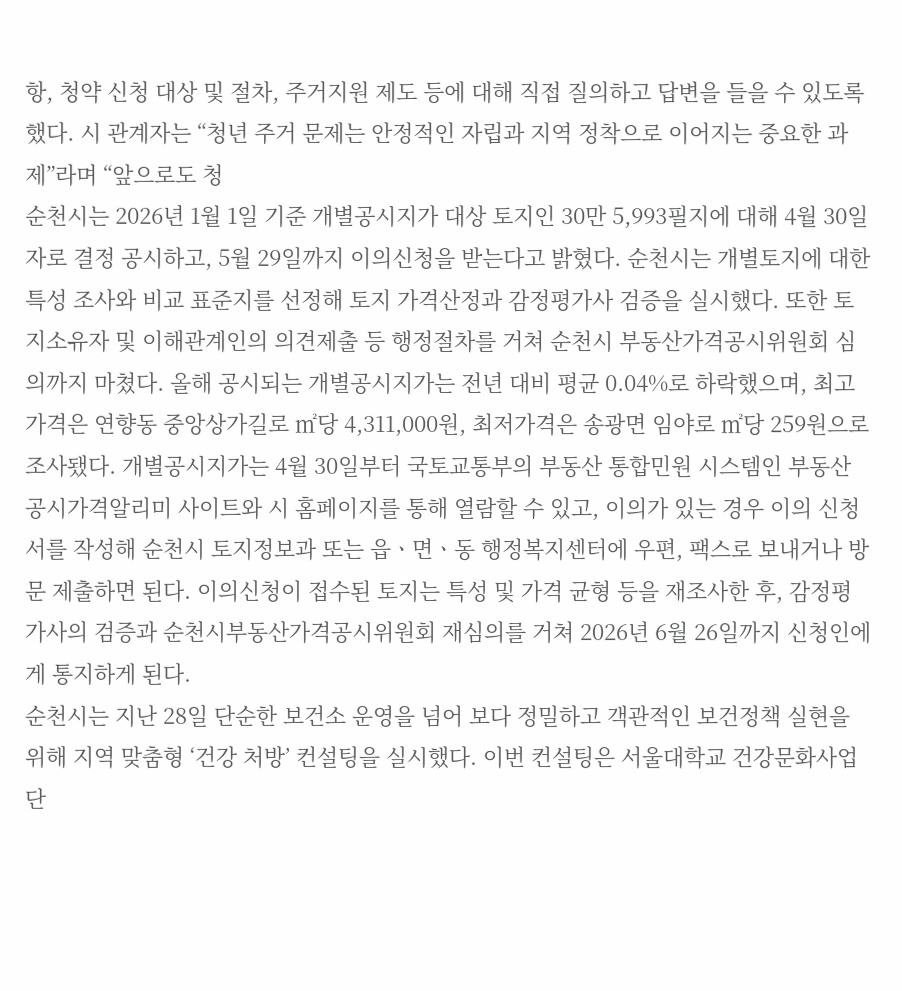항, 청약 신청 대상 및 절차, 주거지원 제도 등에 대해 직접 질의하고 답변을 들을 수 있도록 했다. 시 관계자는 “청년 주거 문제는 안정적인 자립과 지역 정착으로 이어지는 중요한 과제”라며 “앞으로도 청
순천시는 2026년 1월 1일 기준 개별공시지가 대상 토지인 30만 5,993필지에 대해 4월 30일 자로 결정 공시하고, 5월 29일까지 이의신청을 받는다고 밝혔다. 순천시는 개별토지에 대한 특성 조사와 비교 표준지를 선정해 토지 가격산정과 감정평가사 검증을 실시했다. 또한 토지소유자 및 이해관계인의 의견제출 등 행정절차를 거쳐 순천시 부동산가격공시위원회 심의까지 마쳤다. 올해 공시되는 개별공시지가는 전년 대비 평균 0.04%로 하락했으며, 최고가격은 연향동 중앙상가길로 ㎡당 4,311,000원, 최저가격은 송광면 임야로 ㎡당 259원으로 조사됐다. 개별공시지가는 4월 30일부터 국토교통부의 부동산 통합민원 시스템인 부동산공시가격알리미 사이트와 시 홈페이지를 통해 열람할 수 있고, 이의가 있는 경우 이의 신청서를 작성해 순천시 토지정보과 또는 읍ㆍ면ㆍ동 행정복지센터에 우편, 팩스로 보내거나 방문 제출하면 된다. 이의신청이 접수된 토지는 특성 및 가격 균형 등을 재조사한 후, 감정평가사의 검증과 순천시부동산가격공시위원회 재심의를 거쳐 2026년 6월 26일까지 신청인에게 통지하게 된다.
순천시는 지난 28일 단순한 보건소 운영을 넘어 보다 정밀하고 객관적인 보건정책 실현을 위해 지역 맞춤형 ‘건강 처방’ 컨설팅을 실시했다. 이번 컨설팅은 서울대학교 건강문화사업단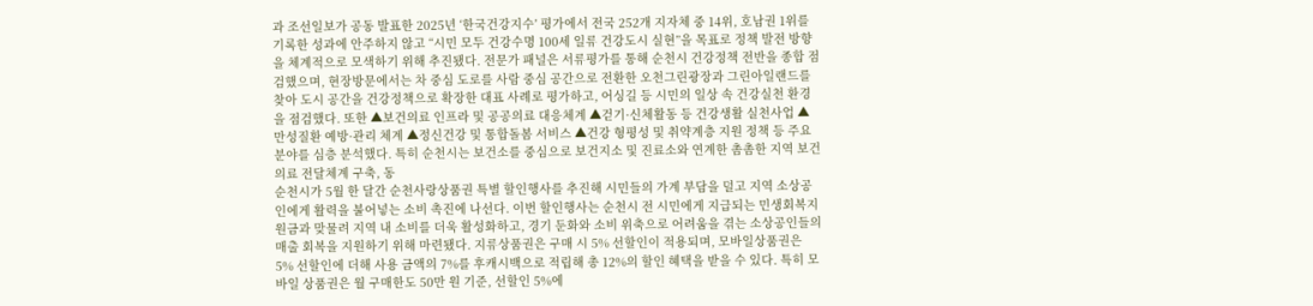과 조선일보가 공동 발표한 2025년 ‘한국건강지수’ 평가에서 전국 252개 지자체 중 14위, 호남권 1위를 기록한 성과에 안주하지 않고 “시민 모두 건강수명 100세 일류 건강도시 실현”을 목표로 정책 발전 방향을 체계적으로 모색하기 위해 추진됐다. 전문가 패널은 서류평가를 통해 순천시 건강정책 전반을 종합 점검했으며, 현장방문에서는 차 중심 도로를 사람 중심 공간으로 전환한 오천그린광장과 그린아일랜드를 찾아 도시 공간을 건강정책으로 확장한 대표 사례로 평가하고, 어싱길 등 시민의 일상 속 건강실천 환경을 점검했다. 또한 ▲보건의료 인프라 및 공공의료 대응체계 ▲걷기·신체활동 등 건강생활 실천사업 ▲만성질환 예방·관리 체계 ▲정신건강 및 통합돌봄 서비스 ▲건강 형평성 및 취약계층 지원 정책 등 주요 분야를 심층 분석했다. 특히 순천시는 보건소를 중심으로 보건지소 및 진료소와 연계한 촘촘한 지역 보건의료 전달체계 구축, 동
순천시가 5월 한 달간 순천사랑상품권 특별 할인행사를 추진해 시민들의 가계 부담을 덜고 지역 소상공인에게 활력을 불어넣는 소비 촉진에 나선다. 이번 할인행사는 순천시 전 시민에게 지급되는 민생회복지원금과 맞물려 지역 내 소비를 더욱 활성화하고, 경기 둔화와 소비 위축으로 어려움을 겪는 소상공인들의 매출 회복을 지원하기 위해 마련됐다. 지류상품권은 구매 시 5% 선할인이 적용되며, 모바일상품권은 5% 선할인에 더해 사용 금액의 7%를 후캐시백으로 적립해 총 12%의 할인 혜택을 받을 수 있다. 특히 모바일 상품권은 월 구매한도 50만 원 기준, 선할인 5%에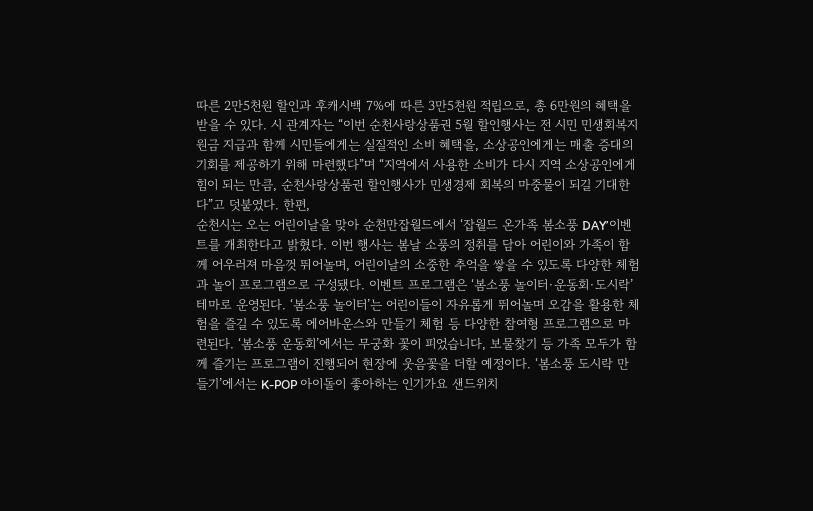따른 2만5천원 할인과 후캐시백 7%에 따른 3만5천원 적립으로, 총 6만원의 혜택을 받을 수 있다. 시 관계자는 “이번 순천사랑상품권 5월 할인행사는 전 시민 민생회복지원금 지급과 함께 시민들에게는 실질적인 소비 혜택을, 소상공인에게는 매출 증대의 기회를 제공하기 위해 마련했다”며 “지역에서 사용한 소비가 다시 지역 소상공인에게 힘이 되는 만큼, 순천사랑상품권 할인행사가 민생경제 회복의 마중물이 되길 기대한다”고 덧붙였다. 한편,
순천시는 오는 어린이날을 맞아 순천만잡월드에서 ‘잡월드 온가족 봄소풍 DAY’이벤트를 개최한다고 밝혔다. 이번 행사는 봄날 소풍의 정취를 담아 어린이와 가족이 함께 어우러져 마음껏 뛰어놀며, 어린이날의 소중한 추억을 쌓을 수 있도록 다양한 체험과 놀이 프로그램으로 구성됐다. 이벤트 프로그램은 ‘봄소풍 놀이터·운동회·도시락’ 테마로 운영된다. ‘봄소풍 놀이터’는 어린이들이 자유롭게 뛰어놀며 오감을 활용한 체험을 즐길 수 있도록 에어바운스와 만들기 체험 등 다양한 참여형 프로그램으로 마련된다. ‘봄소풍 운동회’에서는 무궁화 꽃이 피었습니다, 보물찾기 등 가족 모두가 함께 즐기는 프로그램이 진행되어 현장에 웃음꽃을 더할 예정이다. ‘봄소풍 도시락 만들기’에서는 K-POP 아이돌이 좋아하는 인기가요 샌드위치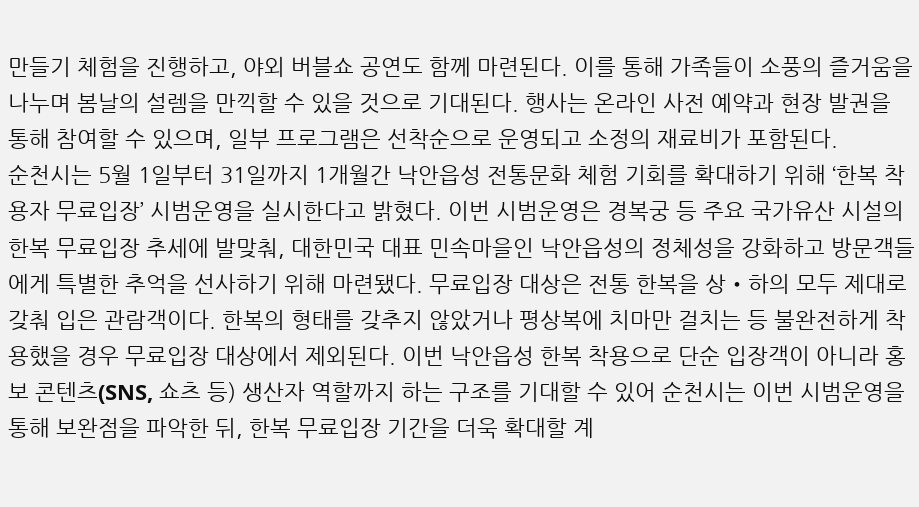만들기 체험을 진행하고, 야외 버블쇼 공연도 함께 마련된다. 이를 통해 가족들이 소풍의 즐거움을 나누며 봄날의 설렘을 만끽할 수 있을 것으로 기대된다. 행사는 온라인 사전 예약과 현장 발권을 통해 참여할 수 있으며, 일부 프로그램은 선착순으로 운영되고 소정의 재료비가 포함된다.
순천시는 5월 1일부터 31일까지 1개월간 낙안읍성 전통문화 체험 기회를 확대하기 위해 ‘한복 착용자 무료입장’ 시범운영을 실시한다고 밝혔다. 이번 시범운영은 경복궁 등 주요 국가유산 시설의 한복 무료입장 추세에 발맞춰, 대한민국 대표 민속마을인 낙안읍성의 정체성을 강화하고 방문객들에게 특별한 추억을 선사하기 위해 마련됐다. 무료입장 대상은 전통 한복을 상‧하의 모두 제대로 갖춰 입은 관람객이다. 한복의 형태를 갖추지 않았거나 평상복에 치마만 걸치는 등 불완전하게 착용했을 경우 무료입장 대상에서 제외된다. 이번 낙안읍성 한복 착용으로 단순 입장객이 아니라 홍보 콘텐츠(SNS, 쇼츠 등) 생산자 역할까지 하는 구조를 기대할 수 있어 순천시는 이번 시범운영을 통해 보완점을 파악한 뒤, 한복 무료입장 기간을 더욱 확대할 계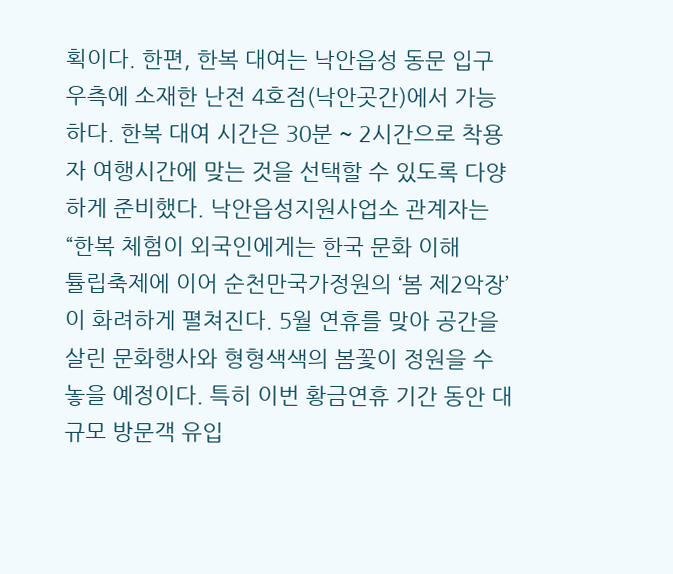획이다. 한편, 한복 대여는 낙안읍성 동문 입구 우측에 소재한 난전 4호점(낙안곳간)에서 가능하다. 한복 대여 시간은 30분 ~ 2시간으로 착용자 여행시간에 맞는 것을 선택할 수 있도록 다양하게 준비했다. 낙안읍성지원사업소 관계자는 “한복 체험이 외국인에게는 한국 문화 이해
튤립축제에 이어 순천만국가정원의 ‘봄 제2악장’이 화려하게 펼쳐진다. 5월 연휴를 맞아 공간을 살린 문화행사와 형형색색의 봄꽃이 정원을 수 놓을 예정이다. 특히 이번 황금연휴 기간 동안 대규모 방문객 유입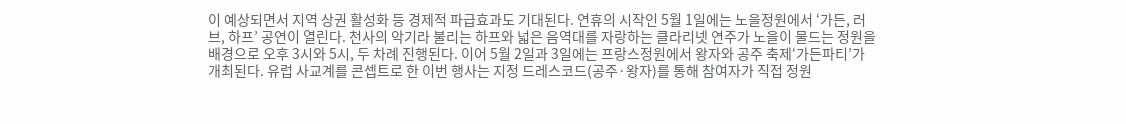이 예상되면서 지역 상권 활성화 등 경제적 파급효과도 기대된다. 연휴의 시작인 5월 1일에는 노을정원에서 ‘가든, 러브, 하프’ 공연이 열린다. 천사의 악기라 불리는 하프와 넓은 음역대를 자랑하는 클라리넷 연주가 노을이 물드는 정원을 배경으로 오후 3시와 5시, 두 차례 진행된다. 이어 5월 2일과 3일에는 프랑스정원에서 왕자와 공주 축제‘가든파티’가 개최된다. 유럽 사교계를 콘셉트로 한 이번 행사는 지정 드레스코드(공주·왕자)를 통해 참여자가 직접 정원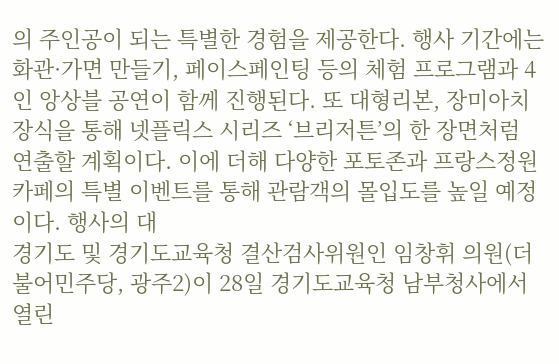의 주인공이 되는 특별한 경험을 제공한다. 행사 기간에는 화관·가면 만들기, 페이스페인팅 등의 체험 프로그램과 4인 앙상블 공연이 함께 진행된다. 또 대형리본, 장미아치 장식을 통해 넷플릭스 시리즈 ‘브리저튼’의 한 장면처럼 연출할 계획이다. 이에 더해 다양한 포토존과 프랑스정원 카페의 특별 이벤트를 통해 관람객의 몰입도를 높일 예정이다. 행사의 대
경기도 및 경기도교육청 결산검사위원인 임창휘 의원(더불어민주당, 광주2)이 28일 경기도교육청 남부청사에서 열린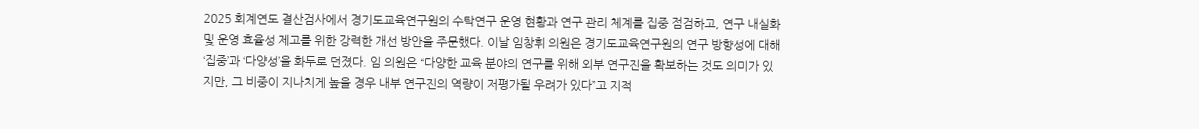2025 회계연도 결산검사에서 경기도교육연구원의 수탁연구 운영 현황과 연구 관리 체계를 집중 점검하고, 연구 내실화 및 운영 효율성 제고를 위한 강력한 개선 방안을 주문했다. 이날 임창휘 의원은 경기도교육연구원의 연구 방향성에 대해 ‘집중’과 ‘다양성’을 화두로 던졌다. 임 의원은 “다양한 교육 분야의 연구를 위해 외부 연구진을 확보하는 것도 의미가 있지만, 그 비중이 지나치게 높을 경우 내부 연구진의 역량이 저평가될 우려가 있다”고 지적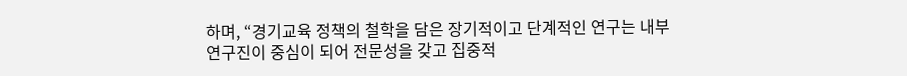하며, “경기교육 정책의 철학을 담은 장기적이고 단계적인 연구는 내부 연구진이 중심이 되어 전문성을 갖고 집중적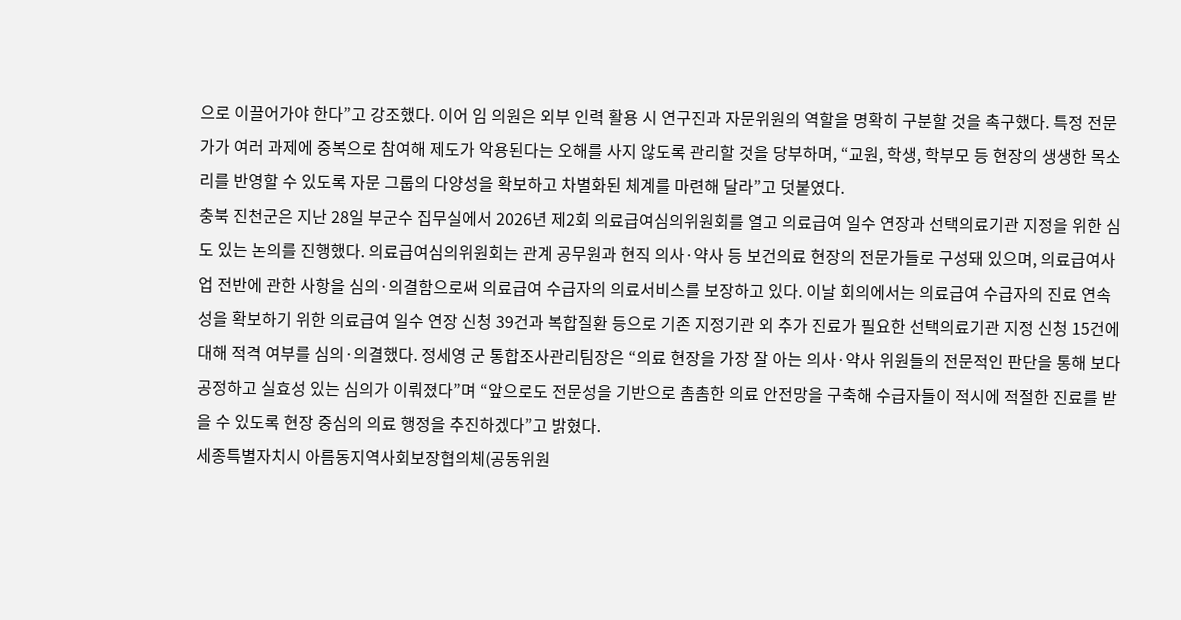으로 이끌어가야 한다”고 강조했다. 이어 임 의원은 외부 인력 활용 시 연구진과 자문위원의 역할을 명확히 구분할 것을 촉구했다. 특정 전문가가 여러 과제에 중복으로 참여해 제도가 악용된다는 오해를 사지 않도록 관리할 것을 당부하며, “교원, 학생, 학부모 등 현장의 생생한 목소리를 반영할 수 있도록 자문 그룹의 다양성을 확보하고 차별화된 체계를 마련해 달라”고 덧붙였다.
충북 진천군은 지난 28일 부군수 집무실에서 2026년 제2회 의료급여심의위원회를 열고 의료급여 일수 연장과 선택의료기관 지정을 위한 심도 있는 논의를 진행했다. 의료급여심의위원회는 관계 공무원과 현직 의사·약사 등 보건의료 현장의 전문가들로 구성돼 있으며, 의료급여사업 전반에 관한 사항을 심의·의결함으로써 의료급여 수급자의 의료서비스를 보장하고 있다. 이날 회의에서는 의료급여 수급자의 진료 연속성을 확보하기 위한 의료급여 일수 연장 신청 39건과 복합질환 등으로 기존 지정기관 외 추가 진료가 필요한 선택의료기관 지정 신청 15건에 대해 적격 여부를 심의·의결했다. 정세영 군 통합조사관리팀장은 “의료 현장을 가장 잘 아는 의사·약사 위원들의 전문적인 판단을 통해 보다 공정하고 실효성 있는 심의가 이뤄졌다”며 “앞으로도 전문성을 기반으로 촘촘한 의료 안전망을 구축해 수급자들이 적시에 적절한 진료를 받을 수 있도록 현장 중심의 의료 행정을 추진하겠다”고 밝혔다.
세종특별자치시 아름동지역사회보장협의체(공동위원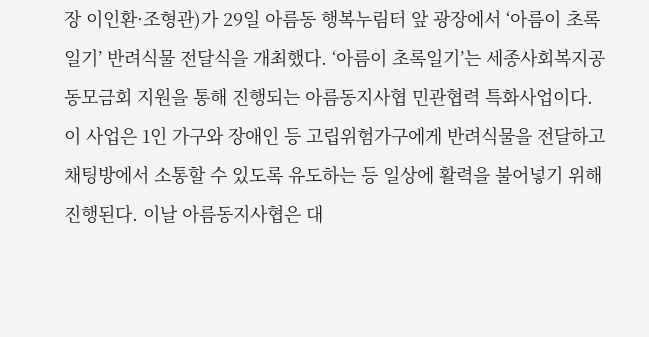장 이인환·조형관)가 29일 아름동 행복누림터 앞 광장에서 ‘아름이 초록일기’ 반려식물 전달식을 개최했다. ‘아름이 초록일기’는 세종사회복지공동모금회 지원을 통해 진행되는 아름동지사협 민관협력 특화사업이다. 이 사업은 1인 가구와 장애인 등 고립위험가구에게 반려식물을 전달하고 채팅방에서 소통할 수 있도록 유도하는 등 일상에 활력을 불어넣기 위해 진행된다. 이날 아름동지사협은 대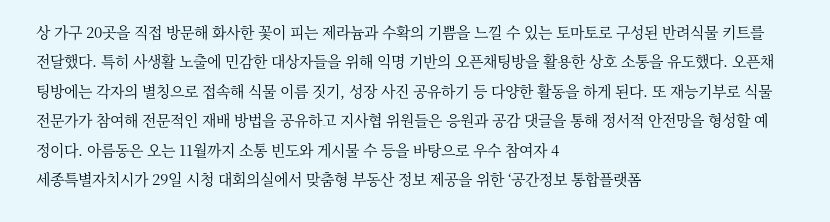상 가구 20곳을 직접 방문해 화사한 꽃이 피는 제라늄과 수확의 기쁨을 느낄 수 있는 토마토로 구성된 반려식물 키트를 전달했다. 특히 사생활 노출에 민감한 대상자들을 위해 익명 기반의 오픈채팅방을 활용한 상호 소통을 유도했다. 오픈채팅방에는 각자의 별칭으로 접속해 식물 이름 짓기, 성장 사진 공유하기 등 다양한 활동을 하게 된다. 또 재능기부로 식물 전문가가 참여해 전문적인 재배 방법을 공유하고 지사협 위원들은 응원과 공감 댓글을 통해 정서적 안전망을 형성할 예정이다. 아름동은 오는 11월까지 소통 빈도와 게시물 수 등을 바탕으로 우수 참여자 4
세종특별자치시가 29일 시청 대회의실에서 맞춤형 부동산 정보 제공을 위한 ‘공간정보 통합플랫폼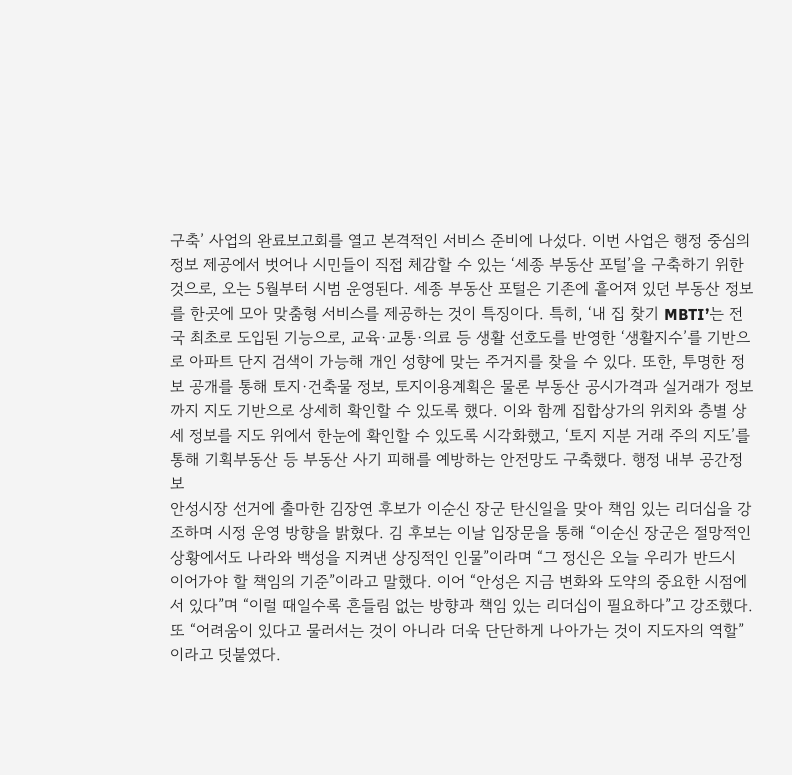구축’ 사업의 완료보고회를 열고 본격적인 서비스 준비에 나섰다. 이번 사업은 행정 중심의 정보 제공에서 벗어나 시민들이 직접 체감할 수 있는 ‘세종 부동산 포털’을 구축하기 위한 것으로, 오는 5월부터 시범 운영된다. 세종 부동산 포털은 기존에 흩어져 있던 부동산 정보를 한곳에 모아 맞춤형 서비스를 제공하는 것이 특징이다. 특히, ‘내 집 찾기 MBTI’는 전국 최초로 도입된 기능으로, 교육·교통·의료 등 생활 선호도를 반영한 ‘생활지수’를 기반으로 아파트 단지 검색이 가능해 개인 성향에 맞는 주거지를 찾을 수 있다. 또한, 투명한 정보 공개를 통해 토지·건축물 정보, 토지이용계획은 물론 부동산 공시가격과 실거래가 정보까지 지도 기반으로 상세히 확인할 수 있도록 했다. 이와 함께 집합상가의 위치와 층별 상세 정보를 지도 위에서 한눈에 확인할 수 있도록 시각화했고, ‘토지 지분 거래 주의 지도’를 통해 기획부동산 등 부동산 사기 피해를 예방하는 안전망도 구축했다. 행정 내부 공간정보
안성시장 선거에 출마한 김장연 후보가 이순신 장군 탄신일을 맞아 책임 있는 리더십을 강조하며 시정 운영 방향을 밝혔다. 김 후보는 이날 입장문을 통해 “이순신 장군은 절망적인 상황에서도 나라와 백성을 지켜낸 상징적인 인물”이라며 “그 정신은 오늘 우리가 반드시 이어가야 할 책임의 기준”이라고 말했다. 이어 “안성은 지금 변화와 도약의 중요한 시점에 서 있다”며 “이럴 때일수록 흔들림 없는 방향과 책임 있는 리더십이 필요하다”고 강조했다. 또 “어려움이 있다고 물러서는 것이 아니라 더욱 단단하게 나아가는 것이 지도자의 역할”이라고 덧붙였다.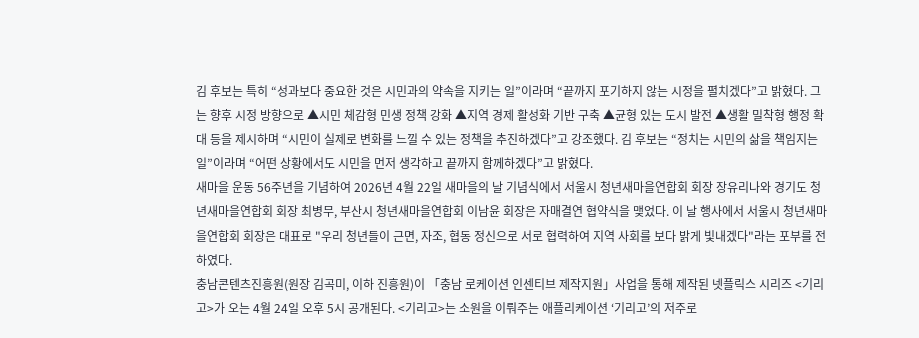김 후보는 특히 “성과보다 중요한 것은 시민과의 약속을 지키는 일”이라며 “끝까지 포기하지 않는 시정을 펼치겠다”고 밝혔다. 그는 향후 시정 방향으로 ▲시민 체감형 민생 정책 강화 ▲지역 경제 활성화 기반 구축 ▲균형 있는 도시 발전 ▲생활 밀착형 행정 확대 등을 제시하며 “시민이 실제로 변화를 느낄 수 있는 정책을 추진하겠다”고 강조했다. 김 후보는 “정치는 시민의 삶을 책임지는 일”이라며 “어떤 상황에서도 시민을 먼저 생각하고 끝까지 함께하겠다”고 밝혔다.
새마을 운동 56주년을 기념하여 2026년 4월 22일 새마을의 날 기념식에서 서울시 청년새마을연합회 회장 장유리나와 경기도 청년새마을연합회 회장 최병무, 부산시 청년새마을연합회 이남윤 회장은 자매결연 협약식을 맺었다. 이 날 행사에서 서울시 청년새마을연합회 회장은 대표로 "우리 청년들이 근면, 자조, 협동 정신으로 서로 협력하여 지역 사회를 보다 밝게 빛내겠다"라는 포부를 전하였다.
충남콘텐츠진흥원(원장 김곡미, 이하 진흥원)이 「충남 로케이션 인센티브 제작지원」사업을 통해 제작된 넷플릭스 시리즈 <기리고>가 오는 4월 24일 오후 5시 공개된다. <기리고>는 소원을 이뤄주는 애플리케이션 ‘기리고’의 저주로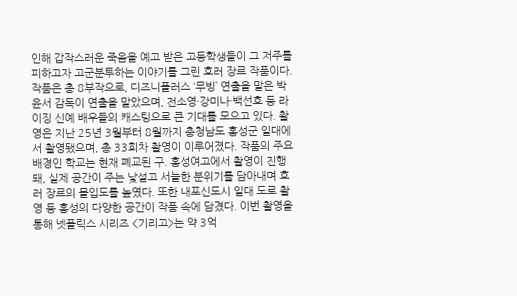인해 갑작스러운 죽음을 예고 받은 고등학생들이 그 저주를 피하고자 고군분투하는 이야기를 그린 호러 장르 작품이다. 작품은 총 8부작으로, 디즈니플러스 ‘무빙’ 연출을 맡은 박윤서 감독이 연출을 맡았으며, 전소영·강미나·백선호 등 라이징 신예 배우들의 캐스팅으로 큰 기대를 모으고 있다. 촬영은 지난 25년 3월부터 8월까지 충청남도 홍성군 일대에서 촬영됐으며, 총 33회차 촬영이 이루어졌다. 작품의 주요 배경인 학교는 현재 폐교된 구. 홍성여고에서 촬영이 진행돼, 실제 공간이 주는 낯설고 서늘한 분위기를 담아내며 호러 장르의 몰입도를 높였다. 또한 내포신도시 일대 도로 촬영 등 홍성의 다양한 공간이 작품 속에 담겼다. 이번 촬영을 통해 넷플릭스 시리즈 <기리고>는 약 3억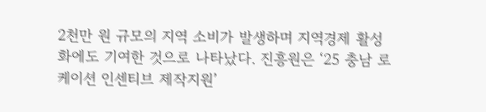2천만 원 규모의 지역 소비가 발생하며 지역경제 활성화에도 기여한 것으로 나타났다. 진흥원은 ‘25 충남 로케이션 인센티브 제작지원’